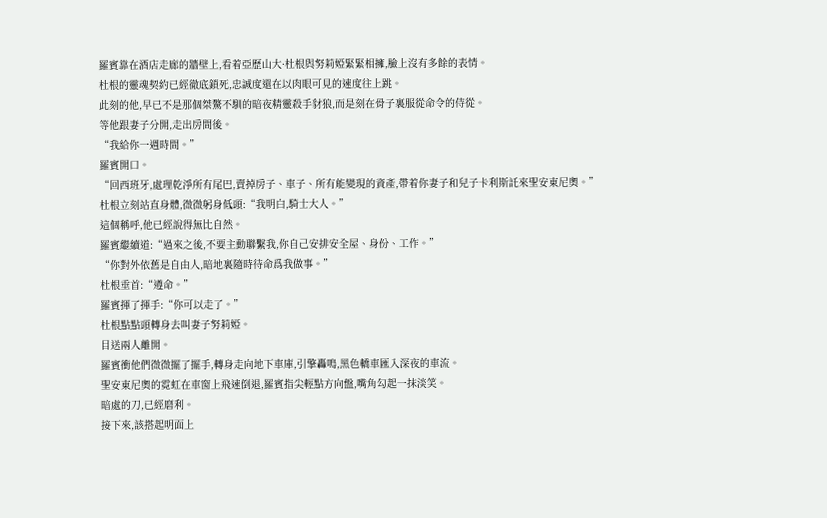羅賓靠在酒店走廊的牆壁上,看着亞歷山大·杜根與努莉婭緊緊相擁,臉上沒有多餘的表情。
杜根的靈魂契約已經徹底鎖死,忠誠度還在以肉眼可見的速度往上跳。
此刻的他,早已不是那個桀驁不馴的暗夜精靈殺手豺狼,而是刻在骨子裏服從命令的侍從。
等他跟妻子分開,走出房間後。
“我給你一週時間。”
羅賓開口。
“回西班牙,處理乾淨所有尾巴,賣掉房子、車子、所有能變現的資產,帶着你妻子和兒子卡利斯託來聖安東尼奧。”
杜根立刻站直身體,微微躬身低頭:“我明白,騎士大人。”
這個稱呼,他已經說得無比自然。
羅賓繼續道:“過來之後,不要主動聯繫我,你自己安排安全屋、身份、工作。”
“你對外依舊是自由人,暗地裏隨時待命爲我做事。”
杜根垂首:“遵命。”
羅賓揮了揮手:“你可以走了。”
杜根點點頭轉身去叫妻子努莉婭。
目送兩人離開。
羅賓衝他們微微擺了擺手,轉身走向地下車庫,引擎轟鳴,黑色轎車匯入深夜的車流。
聖安東尼奧的霓虹在車窗上飛速倒退,羅賓指尖輕點方向盤,嘴角勾起一抹淡笑。
暗處的刀,已經磨利。
接下來,該搭起明面上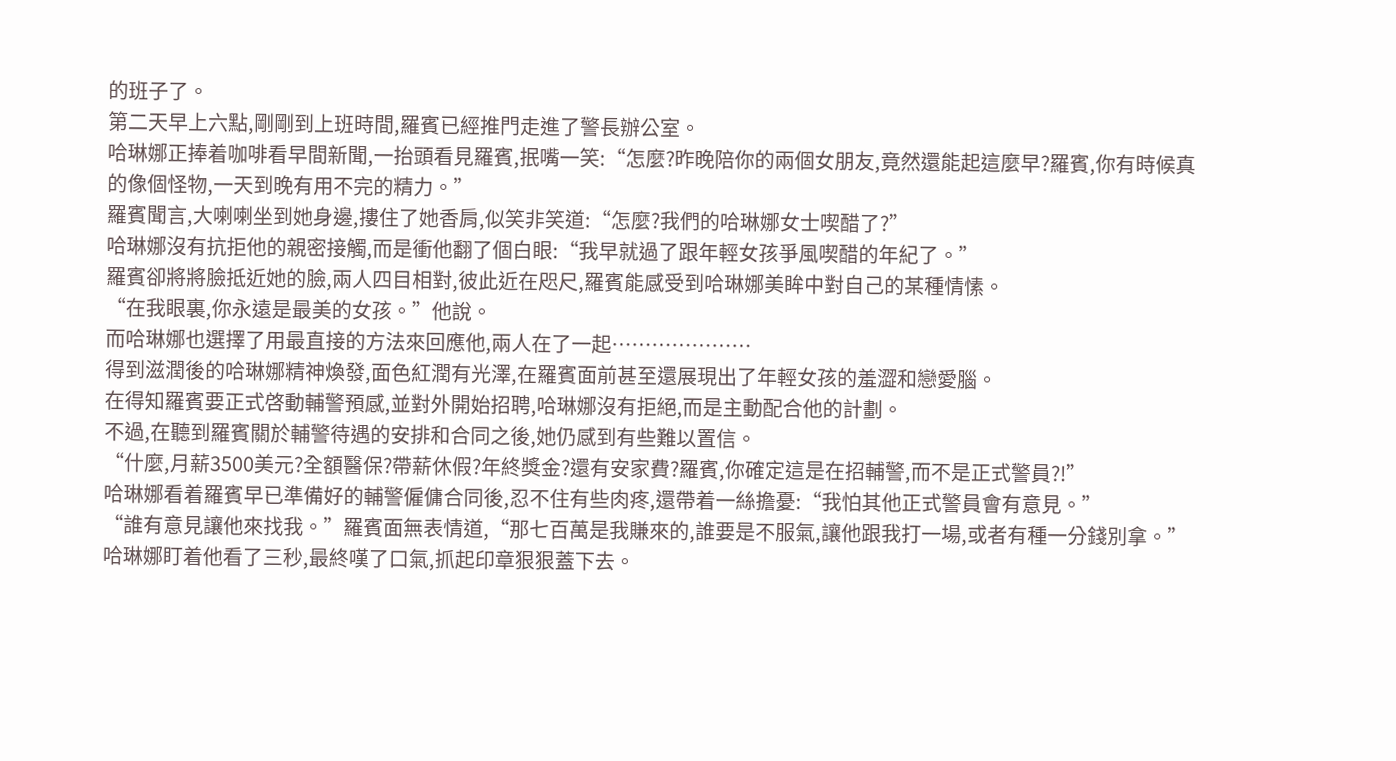的班子了。
第二天早上六點,剛剛到上班時間,羅賓已經推門走進了警長辦公室。
哈琳娜正捧着咖啡看早間新聞,一抬頭看見羅賓,抿嘴一笑:“怎麼?昨晚陪你的兩個女朋友,竟然還能起這麼早?羅賓,你有時候真的像個怪物,一天到晚有用不完的精力。”
羅賓聞言,大喇喇坐到她身邊,摟住了她香肩,似笑非笑道:“怎麼?我們的哈琳娜女士喫醋了?”
哈琳娜沒有抗拒他的親密接觸,而是衝他翻了個白眼:“我早就過了跟年輕女孩爭風喫醋的年紀了。”
羅賓卻將將臉抵近她的臉,兩人四目相對,彼此近在咫尺,羅賓能感受到哈琳娜美眸中對自己的某種情愫。
“在我眼裏,你永遠是最美的女孩。”他說。
而哈琳娜也選擇了用最直接的方法來回應他,兩人在了一起…………………
得到滋潤後的哈琳娜精神煥發,面色紅潤有光澤,在羅賓面前甚至還展現出了年輕女孩的羞澀和戀愛腦。
在得知羅賓要正式啓動輔警預感,並對外開始招聘,哈琳娜沒有拒絕,而是主動配合他的計劃。
不過,在聽到羅賓關於輔警待遇的安排和合同之後,她仍感到有些難以置信。
“什麼,月薪3500美元?全額醫保?帶薪休假?年終獎金?還有安家費?羅賓,你確定這是在招輔警,而不是正式警員?!”
哈琳娜看着羅賓早已準備好的輔警僱傭合同後,忍不住有些肉疼,還帶着一絲擔憂:“我怕其他正式警員會有意見。”
“誰有意見讓他來找我。”羅賓面無表情道,“那七百萬是我賺來的,誰要是不服氣,讓他跟我打一場,或者有種一分錢別拿。”
哈琳娜盯着他看了三秒,最終嘆了口氣,抓起印章狠狠蓋下去。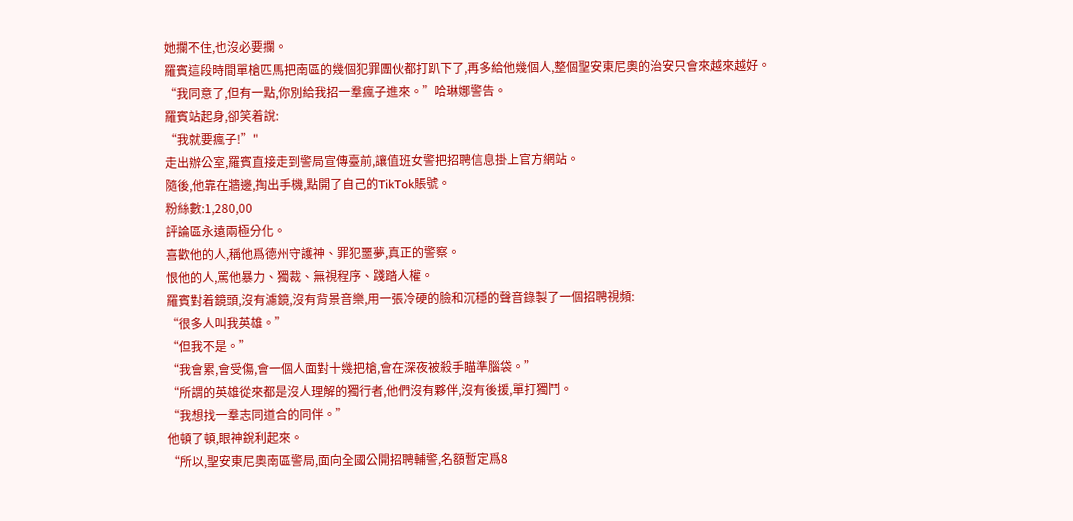她攔不住,也沒必要攔。
羅賓這段時間單槍匹馬把南區的幾個犯罪團伙都打趴下了,再多給他幾個人,整個聖安東尼奧的治安只會來越來越好。
“我同意了,但有一點,你別給我招一羣瘋子進來。”哈琳娜警告。
羅賓站起身,卻笑着說:
“我就要瘋子!”"
走出辦公室,羅賓直接走到警局宣傳臺前,讓值班女警把招聘信息掛上官方網站。
隨後,他靠在牆邊,掏出手機,點開了自己的TikTok賬號。
粉絲數:1,280,00
評論區永遠兩極分化。
喜歡他的人,稱他爲德州守護神、罪犯噩夢,真正的警察。
恨他的人,罵他暴力、獨裁、無視程序、踐踏人權。
羅賓對着鏡頭,沒有濾鏡,沒有背景音樂,用一張冷硬的臉和沉穩的聲音錄製了一個招聘視頻:
“很多人叫我英雄。”
“但我不是。”
“我會累,會受傷,會一個人面對十幾把槍,會在深夜被殺手瞄準腦袋。”
“所謂的英雄從來都是沒人理解的獨行者,他們沒有夥伴,沒有後援,單打獨鬥。
“我想找一羣志同道合的同伴。”
他頓了頓,眼神銳利起來。
“所以,聖安東尼奧南區警局,面向全國公開招聘輔警,名額暫定爲8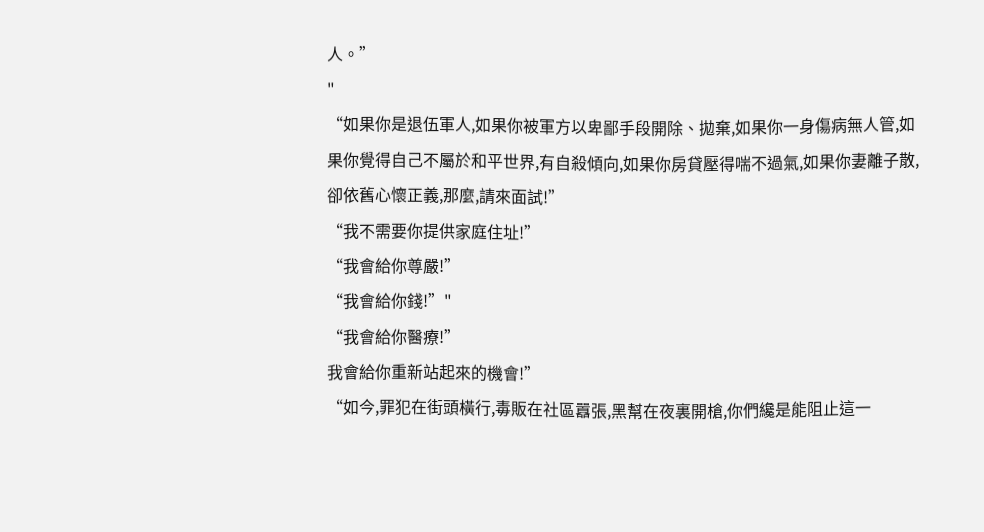人。”
"
“如果你是退伍軍人,如果你被軍方以卑鄙手段開除、拋棄,如果你一身傷病無人管,如果你覺得自己不屬於和平世界,有自殺傾向,如果你房貸壓得喘不過氣,如果你妻離子散,卻依舊心懷正義,那麼,請來面試!”
“我不需要你提供家庭住址!”
“我會給你尊嚴!”
“我會給你錢!”"
“我會給你醫療!”
我會給你重新站起來的機會!”
“如今,罪犯在街頭橫行,毒販在社區囂張,黑幫在夜裏開槍,你們纔是能阻止這一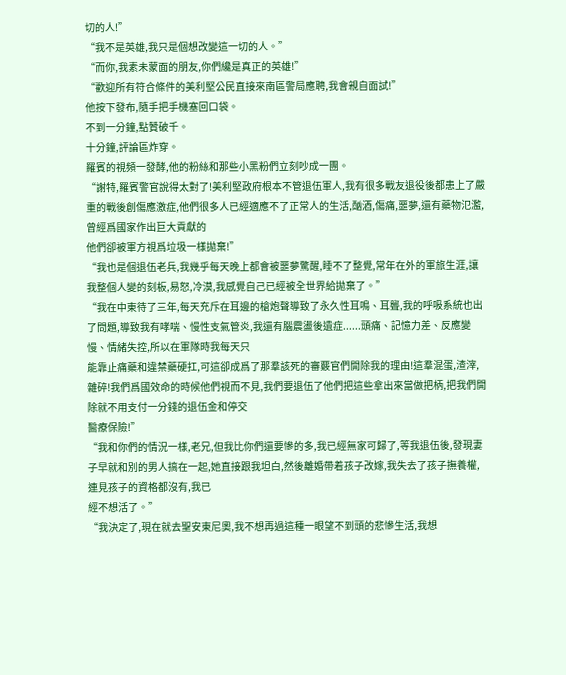切的人!”
“我不是英雄,我只是個想改變這一切的人。”
“而你,我素未蒙面的朋友,你們纔是真正的英雄!”
“歡迎所有符合條件的美利堅公民直接來南區警局應聘,我會親自面試!”
他按下發布,隨手把手機塞回口袋。
不到一分鐘,點贊破千。
十分鐘,評論區炸穿。
羅賓的視頻一發酵,他的粉絲和那些小黑粉們立刻吵成一團。
“謝特,羅賓警官說得太對了!美利堅政府根本不管退伍軍人,我有很多戰友退役後都患上了嚴重的戰後創傷應激症,他們很多人已經適應不了正常人的生活,酗酒,傷痛,噩夢,還有藥物氾濫,曾經爲國家作出巨大貢獻的
他們卻被軍方視爲垃圾一樣拋棄!”
“我也是個退伍老兵,我幾乎每天晚上都會被噩夢驚醒,睡不了整覺,常年在外的軍旅生涯,讓我整個人變的刻板,易怒,冷漠,我感覺自己已經被全世界給拋棄了。”
“我在中東待了三年,每天充斥在耳邊的槍炮聲導致了永久性耳鳴、耳聾,我的呼吸系統也出了問題,導致我有哮喘、慢性支氣管炎,我還有腦震盪後遺症......頭痛、記憶力差、反應變慢、情緒失控,所以在軍隊時我每天只
能靠止痛藥和違禁藥硬扛,可這卻成爲了那羣該死的審覈官們開除我的理由!這羣混蛋,渣滓,雜碎!我們爲國效命的時候他們視而不見,我們要退伍了他們把這些拿出來當做把柄,把我們開除就不用支付一分錢的退伍金和停交
醫療保險!”
“我和你們的情況一樣,老兄,但我比你們還要慘的多,我已經無家可歸了,等我退伍後,發現妻子早就和別的男人搞在一起,她直接跟我坦白,然後離婚帶着孩子改嫁,我失去了孩子撫養權,連見孩子的資格都沒有,我已
經不想活了。”
“我決定了,現在就去聖安東尼奧,我不想再過這種一眼望不到頭的悲慘生活,我想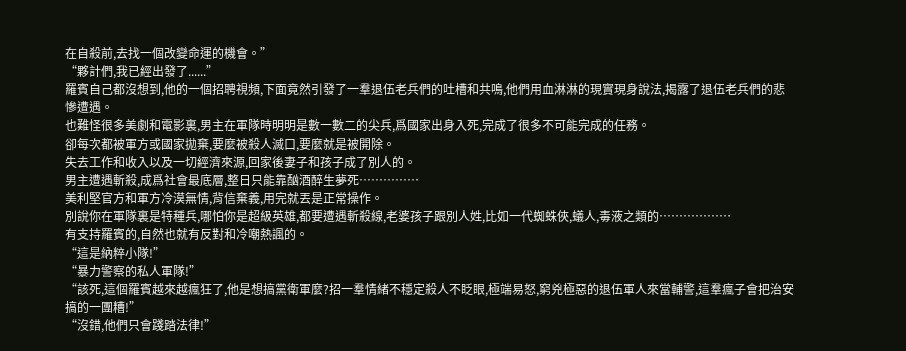在自殺前,去找一個改變命運的機會。”
“夥計們,我已經出發了......”
羅賓自己都沒想到,他的一個招聘視頻,下面竟然引發了一羣退伍老兵們的吐槽和共鳴,他們用血淋淋的現實現身說法,揭露了退伍老兵們的悲慘遭遇。
也難怪很多美劇和電影裏,男主在軍隊時明明是數一數二的尖兵,爲國家出身入死,完成了很多不可能完成的任務。
卻每次都被軍方或國家拋棄,要麼被殺人滅口,要麼就是被開除。
失去工作和收入以及一切經濟來源,回家後妻子和孩子成了別人的。
男主遭遇斬殺,成爲社會最底層,整日只能靠酗酒醉生夢死……………
美利堅官方和軍方冷漠無情,背信棄義,用完就丟是正常操作。
別說你在軍隊裏是特種兵,哪怕你是超級英雄,都要遭遇斬殺線,老婆孩子跟別人姓,比如一代蜘蛛俠,蟻人,毒液之類的………………
有支持羅賓的,自然也就有反對和冷嘲熱諷的。
“這是納粹小隊!”
“暴力警察的私人軍隊!”
“該死,這個羅賓越來越瘋狂了,他是想搞黨衛軍麼?招一羣情緒不穩定殺人不眨眼,極端易怒,窮兇極惡的退伍軍人來當輔警,這羣瘋子會把治安搞的一團糟!”
“沒錯,他們只會踐踏法律!”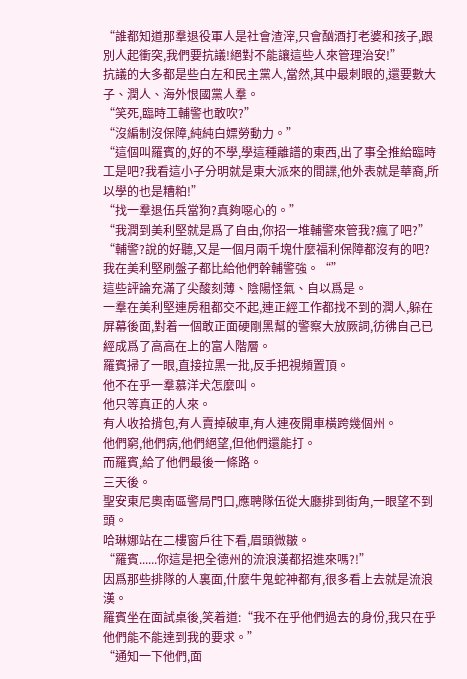“誰都知道那羣退役軍人是社會渣滓,只會酗酒打老婆和孩子,跟別人起衝突,我們要抗議!絕對不能讓這些人來管理治安!”
抗議的大多都是些白左和民主黨人,當然,其中最刺眼的,還要數大子、潤人、海外恨國黨人羣。
“笑死,臨時工輔警也敢吹?”
“沒編制沒保障,純純白嫖勞動力。”
“這個叫羅賓的,好的不學,學這種離譜的東西,出了事全推給臨時工是吧?我看這小子分明就是東大派來的間諜,他外表就是華裔,所以學的也是糟粕!”
“找一羣退伍兵當狗?真夠噁心的。”
“我潤到美利堅就是爲了自由,你招一堆輔警來管我?瘋了吧?”
“輔警?說的好聽,又是一個月兩千塊什麼福利保障都沒有的吧?我在美利堅刷盤子都比給他們幹輔警強。“”
這些評論充滿了尖酸刻薄、陰陽怪氣、自以爲是。
一羣在美利堅連房租都交不起,連正經工作都找不到的潤人,躲在屏幕後面,對着一個敢正面硬剛黑幫的警察大放厥詞,彷彿自己已經成爲了高高在上的富人階層。
羅賓掃了一眼,直接拉黑一批,反手把視頻置頂。
他不在乎一羣慕洋犬怎麼叫。
他只等真正的人來。
有人收拾揹包,有人賣掉破車,有人連夜開車橫跨幾個州。
他們窮,他們病,他們絕望,但他們還能打。
而羅賓,給了他們最後一條路。
三天後。
聖安東尼奧南區警局門口,應聘隊伍從大廳排到街角,一眼望不到頭。
哈琳娜站在二樓窗戶往下看,眉頭微皺。
“羅賓......你這是把全德州的流浪漢都招進來嗎?!”
因爲那些排隊的人裏面,什麼牛鬼蛇神都有,很多看上去就是流浪漢。
羅賓坐在面試桌後,笑着道:“我不在乎他們過去的身份,我只在乎他們能不能達到我的要求。”
“通知一下他們,面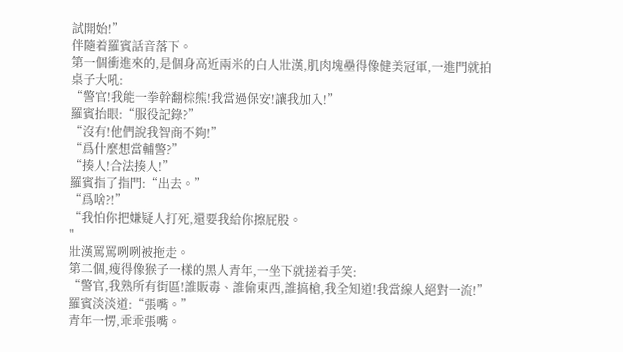試開始!”
伴隨着羅賓話音落下。
第一個衝進來的,是個身高近兩米的白人壯漢,肌肉塊壘得像健美冠軍,一進門就拍桌子大吼:
“警官!我能一拳幹翻棕熊!我當過保安!讓我加入!”
羅賓抬眼:“服役記錄?”
“沒有!他們說我智商不夠!”
“爲什麼想當輔警?”
“揍人!合法揍人!”
羅賓指了指門:“出去。”
“爲啥?!”
“我怕你把嫌疑人打死,還要我給你擦屁股。
"
壯漢罵罵咧咧被拖走。
第二個,瘦得像猴子一樣的黑人青年,一坐下就搓着手笑:
“警官,我熟所有街區!誰販毒、誰偷東西,誰搞槍,我全知道!我當線人絕對一流!”
羅賓淡淡道:“張嘴。”
青年一愣,乖乖張嘴。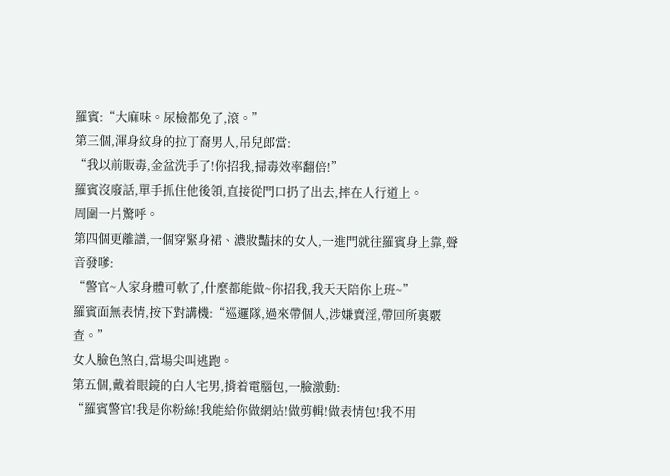羅賓:“大麻味。尿檢都免了,滾。”
第三個,渾身紋身的拉丁裔男人,吊兒郎當:
“我以前販毒,金盆洗手了!你招我,掃毒效率翻倍!”
羅賓沒廢話,單手抓住他後領,直接從門口扔了出去,摔在人行道上。
周圍一片驚呼。
第四個更離譜,一個穿緊身裙、濃妝豔抹的女人,一進門就往羅賓身上靠,聲音發嗲:
“警官~人家身體可軟了,什麼都能做~你招我,我天天陪你上班~”
羅賓面無表情,按下對講機:“巡邏隊,過來帶個人,涉嫌賣淫,帶回所裏覈查。”
女人臉色煞白,當場尖叫逃跑。
第五個,戴着眼鏡的白人宅男,揹着電腦包,一臉激動:
“羅賓警官!我是你粉絲!我能給你做網站!做剪輯!做表情包!我不用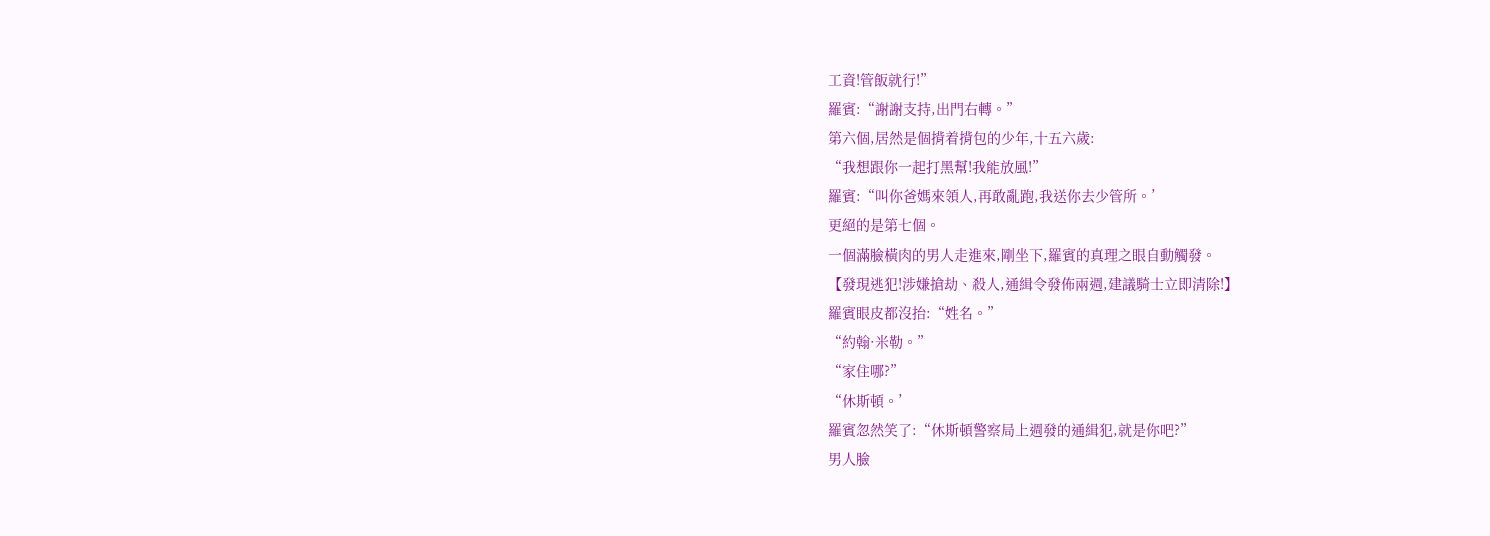工資!管飯就行!”
羅賓:“謝謝支持,出門右轉。”
第六個,居然是個揹着揹包的少年,十五六歲:
“我想跟你一起打黑幫!我能放風!”
羅賓:“叫你爸媽來領人,再敢亂跑,我送你去少管所。’
更絕的是第七個。
一個滿臉橫肉的男人走進來,剛坐下,羅賓的真理之眼自動觸發。
【發現逃犯!涉嫌搶劫、殺人,通緝令發佈兩週,建議騎士立即清除!】
羅賓眼皮都沒抬:“姓名。”
“約翰·米勒。”
“家住哪?”
“休斯頓。’
羅賓忽然笑了:“休斯頓警察局上週發的通緝犯,就是你吧?”
男人臉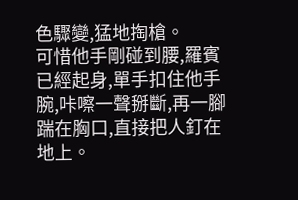色驟變,猛地掏槍。
可惜他手剛碰到腰,羅賓已經起身,單手扣住他手腕,咔嚓一聲掰斷,再一腳踹在胸口,直接把人釘在地上。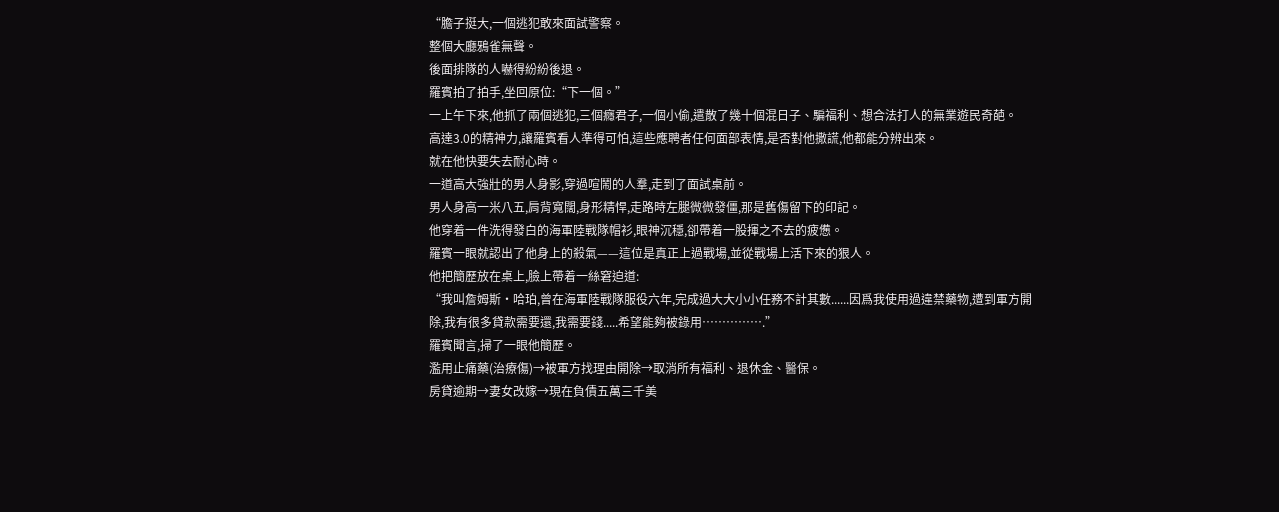“膽子挺大,一個逃犯敢來面試警察。
整個大廳鴉雀無聲。
後面排隊的人嚇得紛紛後退。
羅賓拍了拍手,坐回原位:“下一個。”
一上午下來,他抓了兩個逃犯,三個癮君子,一個小偷,遣散了幾十個混日子、騙福利、想合法打人的無業遊民奇葩。
高達3.0的精神力,讓羅賓看人準得可怕,這些應聘者任何面部表情,是否對他撒謊,他都能分辨出來。
就在他快要失去耐心時。
一道高大強壯的男人身影,穿過喧鬧的人羣,走到了面試桌前。
男人身高一米八五,肩背寬闊,身形精悍,走路時左腿微微發僵,那是舊傷留下的印記。
他穿着一件洗得發白的海軍陸戰隊帽衫,眼神沉穩,卻帶着一股揮之不去的疲憊。
羅賓一眼就認出了他身上的殺氣——這位是真正上過戰場,並從戰場上活下來的狠人。
他把簡歷放在桌上,臉上帶着一絲窘迫道:
“我叫詹姆斯·哈珀,曾在海軍陸戰隊服役六年,完成過大大小小任務不計其數......因爲我使用過違禁藥物,遭到軍方開除,我有很多貸款需要還,我需要錢.....希望能夠被錄用…………….”
羅賓聞言,掃了一眼他簡歷。
濫用止痛藥(治療傷)→被軍方找理由開除→取消所有福利、退休金、醫保。
房貸逾期→妻女改嫁→現在負債五萬三千美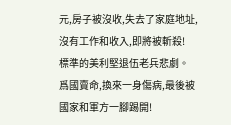元,房子被沒收,失去了家庭地址,沒有工作和收入,即將被斬殺!
標準的美利堅退伍老兵悲劇。
爲國賣命,換來一身傷病,最後被國家和軍方一腳踢開!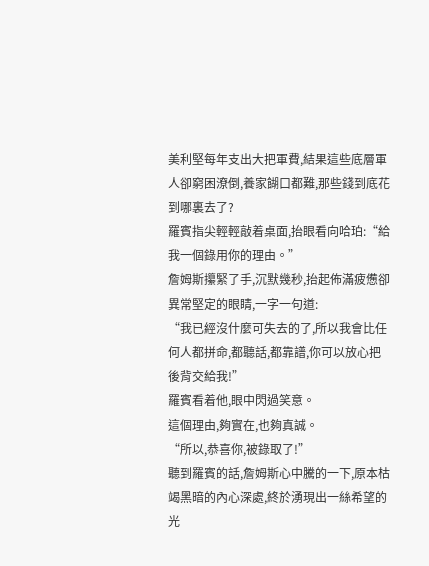美利堅每年支出大把軍費,結果這些底層軍人卻窮困潦倒,養家餬口都難,那些錢到底花到哪裏去了?
羅賓指尖輕輕敲着桌面,抬眼看向哈珀:“給我一個錄用你的理由。”
詹姆斯攥緊了手,沉默幾秒,抬起佈滿疲憊卻異常堅定的眼睛,一字一句道:
“我已經沒什麼可失去的了,所以我會比任何人都拼命,都聽話,都靠譜,你可以放心把後背交給我!”
羅賓看着他,眼中閃過笑意。
這個理由,夠實在,也夠真誠。
“所以,恭喜你,被錄取了!”
聽到羅賓的話,詹姆斯心中騰的一下,原本枯竭黑暗的內心深處,終於湧現出一絲希望的光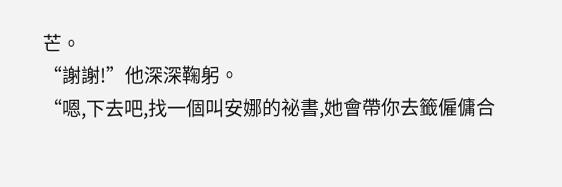芒。
“謝謝!”他深深鞠躬。
“嗯,下去吧,找一個叫安娜的祕書,她會帶你去籤僱傭合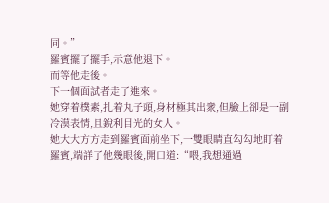同。”
羅賓擺了擺手,示意他退下。
而等他走後。
下一個面試者走了進來。
她穿着樸素,扎着丸子頭,身材極其出衆,但臉上卻是一副冷漠表情,且銳利目光的女人。
她大大方方走到羅賓面前坐下,一雙眼睛直勾勾地盯着羅賓,端詳了他幾眼後,開口道:“喂,我想通過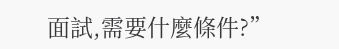面試,需要什麼條件?”